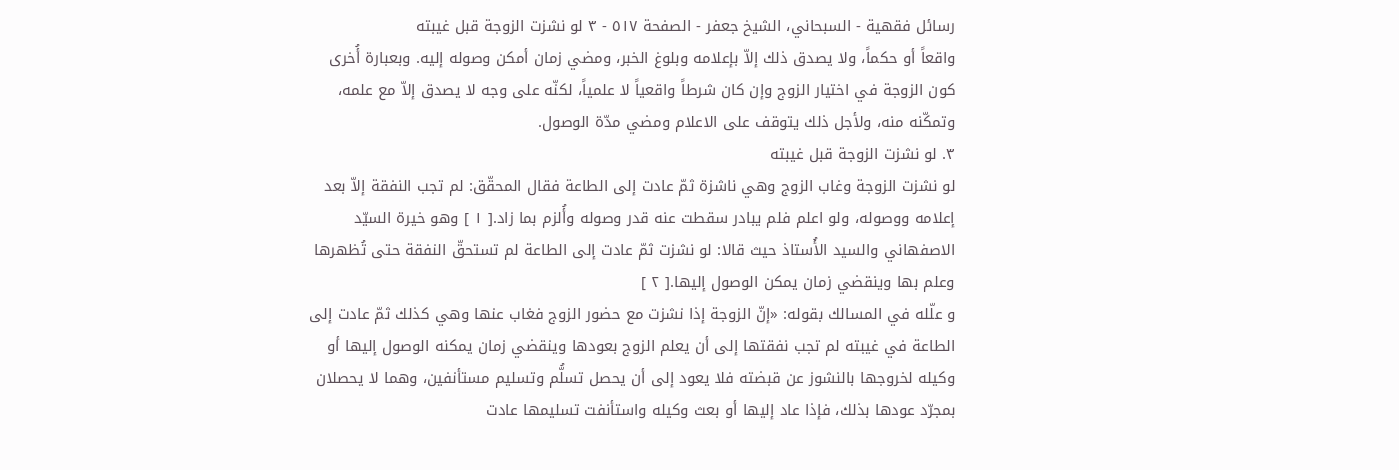رسائل فقهية - السبحاني، الشيخ جعفر - الصفحة ٥١٧ - ٣ لو نشزت الزوجة قبل غيبته
واقعاً أو حكماً، ولا يصدق ذلك إلاّ بإعلامه وبلوغ الخبر، ومضي زمان أمكن وصوله إليه. وبعبارة أُخرى كون الزوجة في اختيار الزوج وإن كان شرطاً واقعياً لا علمياً، لكنّه على وجه لا يصدق إلاّ مع علمه، وتمكّنه منه، ولأجل ذلك يتوقف على الاعلام ومضي مدّة الوصول.
٣. لو نشزت الزوجة قبل غيبته
لو نشزت الزوجة وغاب الزوج وهي ناشزة ثمّ عادت إلى الطاعة فقال المحقّق: لم تجب النفقة إلاّ بعد إعلامه ووصوله، ولو اعلم فلم يبادر سقطت عنه قدر وصوله وأُلزم بما زاد.[ ١ ] وهو خيرة السيّد الاصفهاني والسيد الأُستاذ حيث قالا: لو نشزت ثمّ عادت إلى الطاعة لم تستحقّ النفقة حتى تُظهرها وعلم بها وينقضي زمان يمكن الوصول إليها.[ ٢ ]
و علّله في المسالك بقوله: «إنّ الزوجة إذا نشزت مع حضور الزوج فغاب عنها وهي كذلك ثمّ عادت إلى الطاعة في غيبته لم تجب نفقتها إلى أن يعلم الزوج بعودها وينقضي زمان يمكنه الوصول إليها أو وكيله لخروجها بالنشوز عن قبضته فلا يعود إلى أن يحصل تسلُّم وتسليم مستأنفين، وهما لا يحصلان بمجرّد عودها بذلك، فإذا عاد إليها أو بعث وكيله واستأنفت تسليمها عادت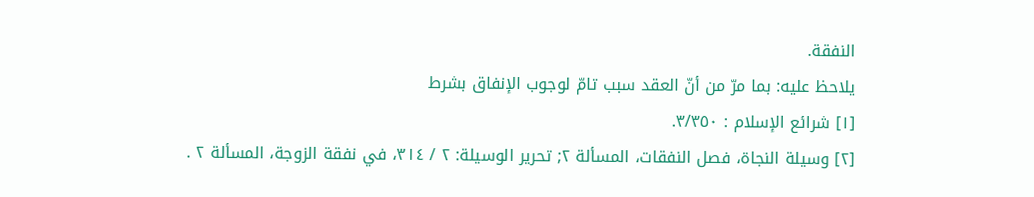النفقة.
يلاحظ عليه: بما مرّ من أنّ العقد سبب تامّ لوجوب الإنفاق بشرط
[١] شرائع الإسلام : ٣/٣٥٠.
[٢] وسيلة النجاة، فصل النفقات، المسألة ٢; تحرير الوسيلة: ٢ / ٣١٤، في نفقة الزوجة، المسألة ٢ .